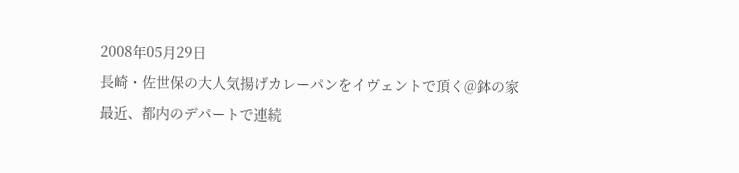2008年05月29日
長崎・佐世保の大人気揚げカレーパンをイヴェントで頂く@鉢の家
最近、都内のデパートで連続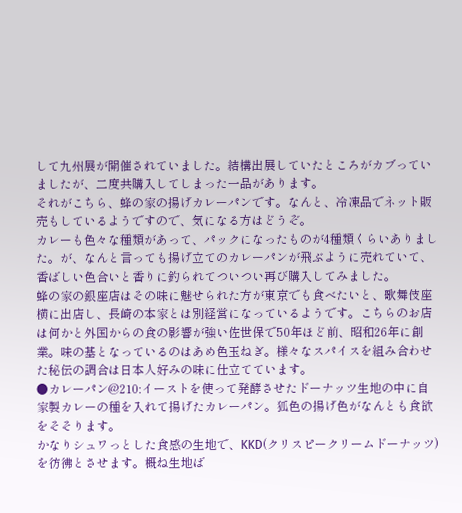して九州展が開催されていました。結構出展していたところがカブっていましたが、二度共購入してしまった一品があります。
それがこちら、蜂の家の揚げカレーパンです。なんと、冷凍品でネット販売もしているようですので、気になる方はどうぞ。
カレーも色々な種類があって、パックになったものが4種類くらいありました。が、なんと言っても揚げ立てのカレーパンが飛ぶように売れていて、香ばしい色合いと香りに釣られてついつい再び購入してみました。
蜂の家の銀座店はその味に魅せられた方が東京でも食べたいと、歌舞伎座横に出店し、長崎の本家とは別経営になっているようです。こちらのお店は何かと外国からの食の影響が強い佐世保で50年ほど前、昭和26年に創業。味の基となっているのはあめ色玉ねぎ。様々なスパイスを組み合わせた秘伝の調合は日本人好みの味に仕立てています。
●カレーパン@210:イーストを使って発酵させたドーナッツ生地の中に自家製カレーの種を入れて揚げたカレーパン。狐色の揚げ色がなんとも食欲をそそります。
かなりシュワっとした食感の生地で、KKD(クリスピークリームドーナッツ)を彷彿とさせます。概ね生地ば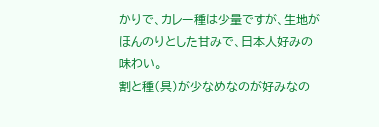かりで、カレー種は少量ですが、生地がほんのりとした甘みで、日本人好みの味わい。
割と種(具)が少なめなのが好みなの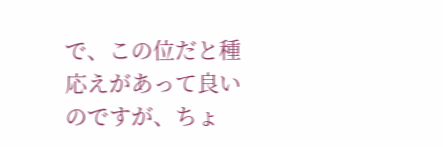で、この位だと種応えがあって良いのですが、ちょ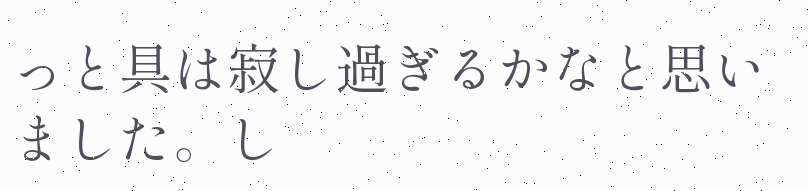っと具は寂し過ぎるかなと思いました。し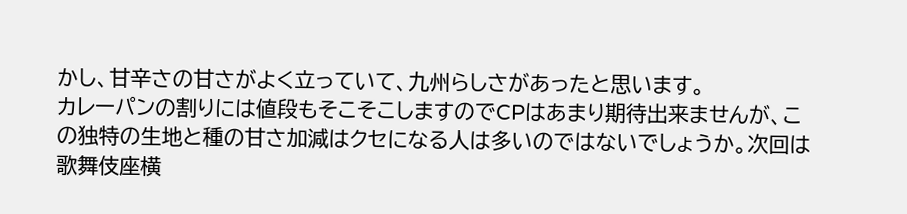かし、甘辛さの甘さがよく立っていて、九州らしさがあったと思います。
カレーパンの割りには値段もそこそこしますのでCPはあまり期待出来ませんが、この独特の生地と種の甘さ加減はクセになる人は多いのではないでしょうか。次回は歌舞伎座横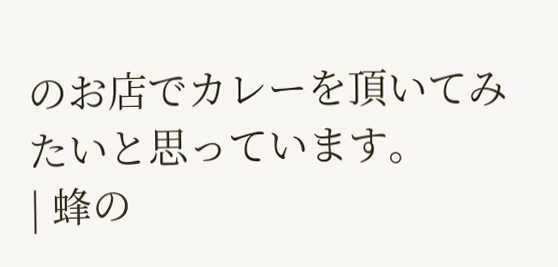のお店でカレーを頂いてみたいと思っています。
| 蜂の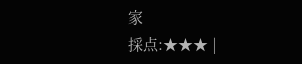家
採点:★★★ |